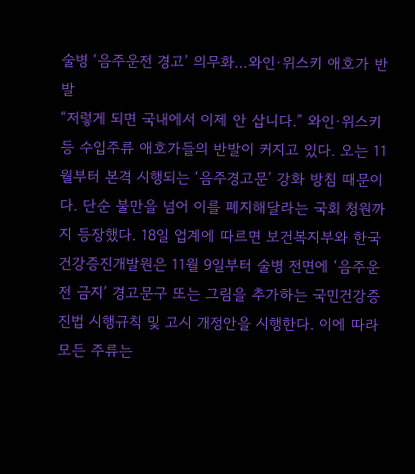술병 ‘음주운전 경고’ 의무화…와인·위스키 애호가 반발
“저렇게 되면 국내에서 이제 안 삽니다.” 와인·위스키 등 수입주류 애호가들의 반발이 커지고 있다. 오는 11월부터 본격 시행되는 ‘음주경고문’ 강화 방침 때문이다. 단순 불만을 넘어 이를 폐지해달라는 국회 청원까지 등장했다. 18일 업계에 따르면 보건복지부와 한국건강증진개발원은 11월 9일부터 술병 전면에 ‘음주운전 금지’ 경고문구 또는 그림을 추가하는 국민건강증진법 시행규칙 및 고시 개정안을 시행한다. 이에 따라 모든 주류는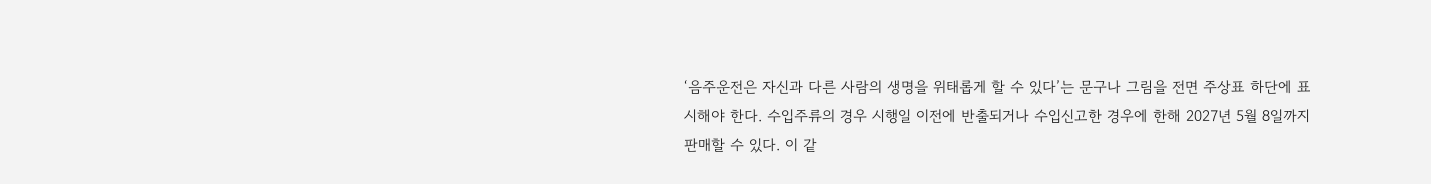‘음주운전은 자신과 다른 사람의 생명을 위태롭게 할 수 있다’는 문구나 그림을 전면 주상표 하단에 표시해야 한다. 수입주류의 경우 시행일 이전에 반출되거나 수입신고한 경우에 한해 2027년 5월 8일까지 판매할 수 있다. 이 같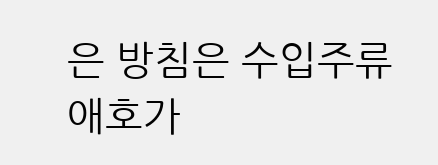은 방침은 수입주류 애호가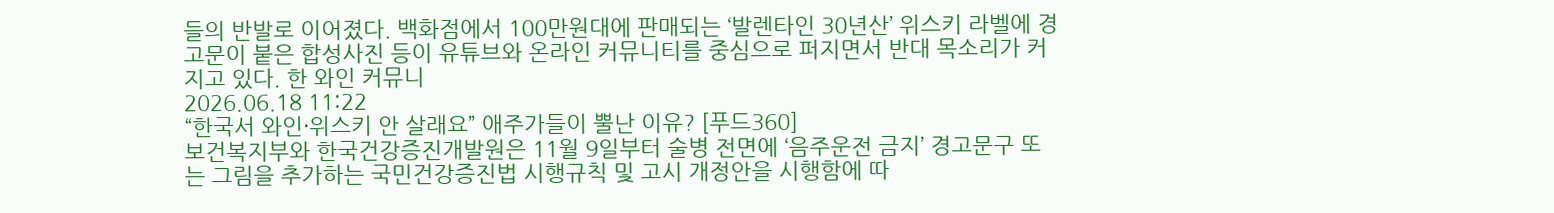들의 반발로 이어졌다. 백화점에서 100만원대에 판매되는 ‘발렌타인 30년산’ 위스키 라벨에 경고문이 붙은 합성사진 등이 유튜브와 온라인 커뮤니티를 중심으로 퍼지면서 반대 목소리가 커지고 있다. 한 와인 커뮤니
2026.06.18 11:22
“한국서 와인·위스키 안 살래요” 애주가들이 뿔난 이유? [푸드360]
보건복지부와 한국건강증진개발원은 11월 9일부터 술병 전면에 ‘음주운전 금지’ 경고문구 또는 그림을 추가하는 국민건강증진법 시행규칙 및 고시 개정안을 시행함에 따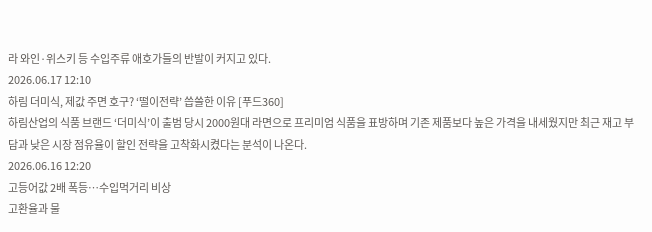라 와인·위스키 등 수입주류 애호가들의 반발이 커지고 있다.
2026.06.17 12:10
하림 더미식, 제값 주면 호구? ‘떨이전략’ 씁쓸한 이유 [푸드360]
하림산업의 식품 브랜드 ‘더미식’이 출범 당시 2000원대 라면으로 프리미엄 식품을 표방하며 기존 제품보다 높은 가격을 내세웠지만 최근 재고 부담과 낮은 시장 점유율이 할인 전략을 고착화시켰다는 분석이 나온다.
2026.06.16 12:20
고등어값 2배 폭등…수입먹거리 비상
고환율과 물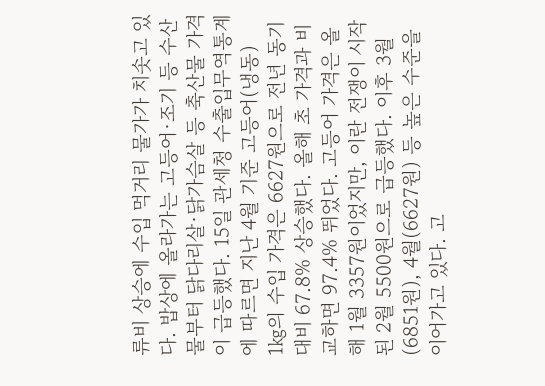류비 상승에 수입 먹거리 물가가 치솟고 있다. 밥상에 올라가는 고등어·조기 등 수산물부터 닭다리살·닭가슴살 등 축산물 가격이 급등했다. 15일 관세청 수출입무역통계에 따르면 지난 4월 기준 고등어(냉동) 1㎏의 수입 가격은 6627원으로 전년 동기 대비 67.8% 상승했다. 올해 초 가격과 비교하면 97.4% 뛰었다. 고등어 가격은 올해 1월 3357원이었지만, 이란 전쟁이 시작된 2월 5500원으로 급등했다. 이후 3월(6851원), 4월(6627원) 등 높은 수준을 이어가고 있다. 고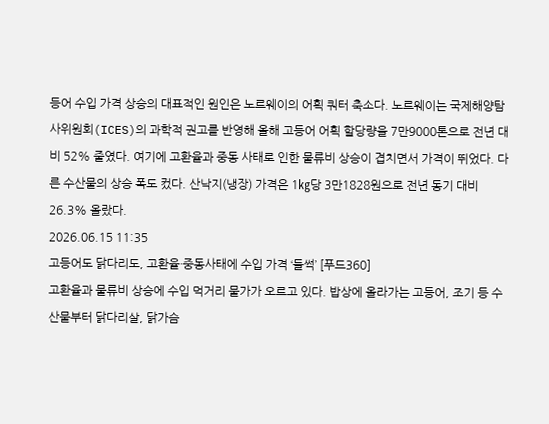등어 수입 가격 상승의 대표적인 원인은 노르웨이의 어획 쿼터 축소다. 노르웨이는 국제해양탐사위원회(ICES)의 과학적 권고를 반영해 올해 고등어 어획 할당량을 7만9000톤으로 전년 대비 52% 줄였다. 여기에 고환율과 중동 사태로 인한 물류비 상승이 겹치면서 가격이 뛰었다. 다른 수산물의 상승 폭도 컸다. 산낙지(냉장) 가격은 1㎏당 3만1828원으로 전년 동기 대비 26.3% 올랐다.
2026.06.15 11:35
고등어도 닭다리도, 고환율·중동사태에 수입 가격 ‘들썩’ [푸드360]
고환율과 물류비 상승에 수입 먹거리 물가가 오르고 있다. 밥상에 올라가는 고등어, 조기 등 수산물부터 닭다리살, 닭가슴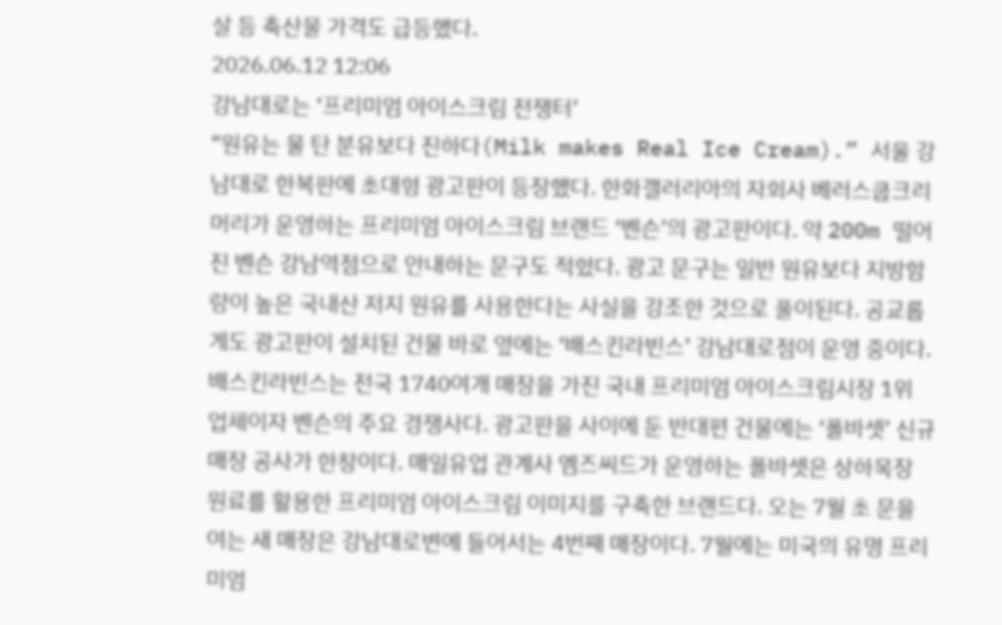살 등 축산물 가격도 급등했다.
2026.06.12 12:06
강남대로는 ‘프리미엄 아이스크림 전쟁터’
“원유는 물 탄 분유보다 진하다(Milk makes Real Ice Cream).” 서울 강남대로 한복판에 초대형 광고판이 등장했다. 한화갤러리아의 자회사 베러스쿱크리머리가 운영하는 프리미엄 아이스크림 브랜드 ‘벤슨’의 광고판이다. 약 200m 떨어진 벤슨 강남역점으로 안내하는 문구도 적혔다. 광고 문구는 일반 원유보다 지방함량이 높은 국내산 저지 원유를 사용한다는 사실을 강조한 것으로 풀이된다. 공교롭게도 광고판이 설치된 건물 바로 옆에는 ‘배스킨라빈스’ 강남대로점이 운영 중이다. 배스킨라빈스는 전국 1740여개 매장을 가진 국내 프리미엄 아이스크림시장 1위 업체이자 벤슨의 주요 경쟁사다. 광고판을 사이에 둔 반대편 건물에는 ‘폴바셋’ 신규 매장 공사가 한창이다. 매일유업 관계사 엠즈씨드가 운영하는 폴바셋은 상하목장 원료를 활용한 프리미엄 아이스크림 이미지를 구축한 브랜드다. 오는 7월 초 문을 여는 새 매장은 강남대로변에 들어서는 4번째 매장이다. 7월에는 미국의 유명 프리미엄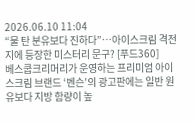2026.06.10 11:04
“물 탄 분유보다 진하다”…아이스크림 격전지에 등장한 미스터리 문구? [푸드360]
베스쿱크리머리가 운영하는 프리미엄 아이스크림 브랜드 ‘벤슨’의 광고판에는 일반 원유보다 지방 함량이 높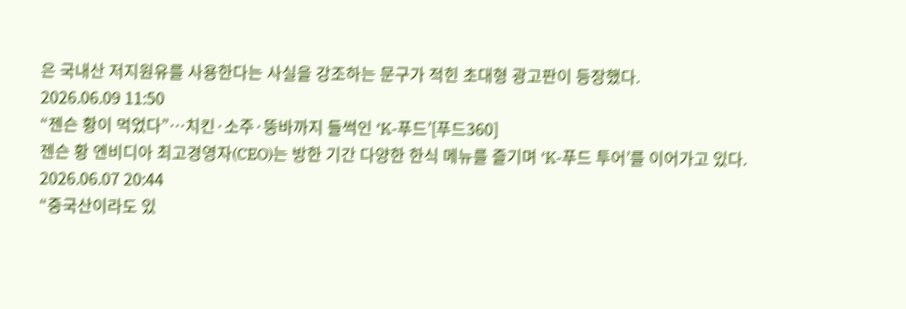은 국내산 저지원유를 사용한다는 사실을 강조하는 문구가 적힌 초대형 광고판이 등장했다.
2026.06.09 11:50
“젠슨 황이 먹었다”…치킨·소주·뚱바까지 들썩인 ‘K-푸드’[푸드360]
젠슨 황 엔비디아 최고경영자(CEO)는 방한 기간 다양한 한식 메뉴를 즐기며 ‘K-푸드 투어’를 이어가고 있다.
2026.06.07 20:44
“중국산이라도 있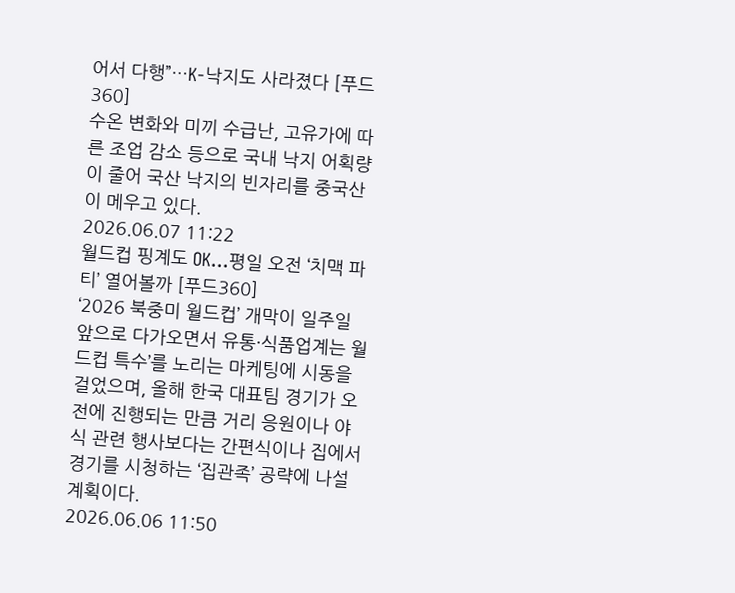어서 다행”…K-낙지도 사라졌다 [푸드360]
수온 변화와 미끼 수급난, 고유가에 따른 조업 감소 등으로 국내 낙지 어획량이 줄어 국산 낙지의 빈자리를 중국산이 메우고 있다.
2026.06.07 11:22
월드컵 핑계도 OK…평일 오전 ‘치맥 파티’ 열어볼까 [푸드360]
‘2026 북중미 월드컵’ 개막이 일주일 앞으로 다가오면서 유통·식품업계는 월드컵 특수’를 노리는 마케팅에 시동을 걸었으며, 올해 한국 대표팀 경기가 오전에 진행되는 만큼 거리 응원이나 야식 관련 행사보다는 간편식이나 집에서 경기를 시청하는 ‘집관족’ 공략에 나설 계획이다.
2026.06.06 11:50